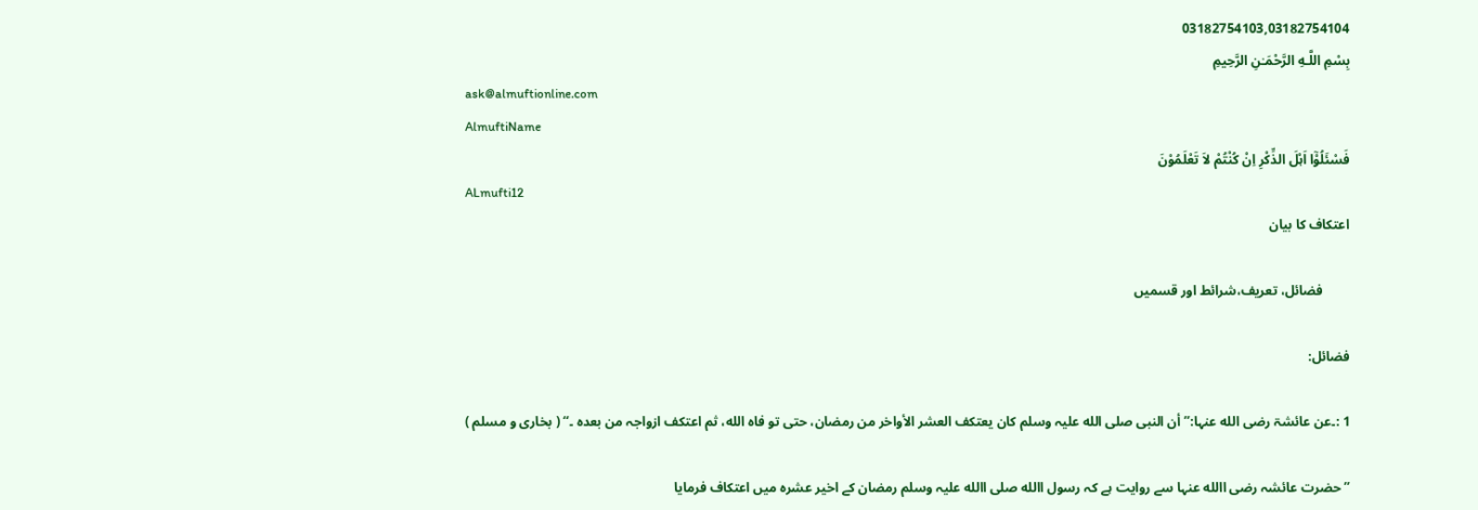03182754103,03182754104
بِسْمِ اللَّـهِ الرَّحْمَـٰنِ الرَّحِيمِ
ask@almuftionline.com
AlmuftiName
فَسْئَلُوْٓا اَہْلَ الذِّکْرِ اِنْ کُنْتُمْ لاَ تَعْلَمُوْنَ
ALmufti12
اعتکاف کا بیان

        فضائل، تعریف،شرائط اور قسمیں

فضائل:

1 :۔عن عائشۃ رضی الله عنہا:’’ أن النبی صلی الله علیہ وسلم کان یعتکف العشر الأواخر من رمضان، حتی تو فاہ الله، ثم اعتکف ازواجہ من بعدہ ۔‘‘ ( بخاری و مسلم )

’’حضرت عائشہ رضی االله عنہا سے روایت ہے کہ رسول االله صلی االله علیہ وسلم رمضان کے اخیر عشرہ میں اعتکاف فرمایا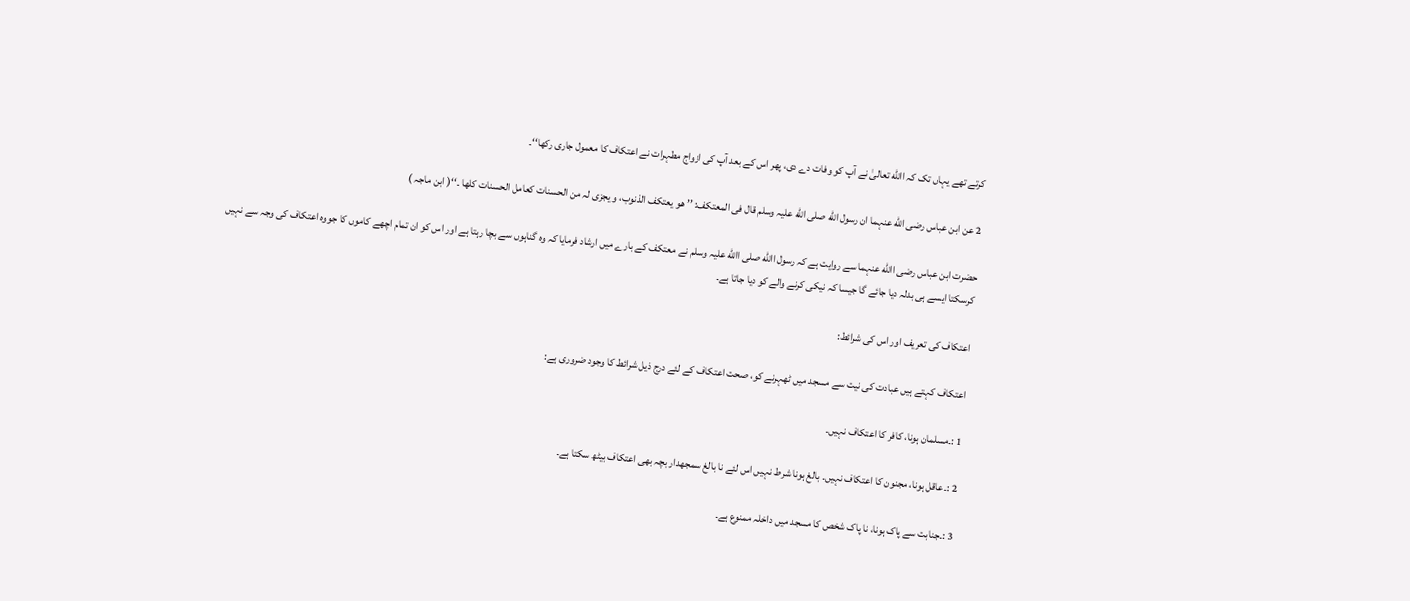کرتے تھے یہاں تک کہ االله تعالیٰ نے آپ کو وفات دے دی، پھر اس کے بعد آپ کی ازواج مطہرات نے اعتکاف کا معمول جاری رکھا‘‘۔

2 عن ابن عباس رضی الله عنہما ان رسول الله صلی الله علیہ وسلم قال فی المعتکف: ’’ ھو یعتکف الذنوب، و یجزی لہ من الحسنات کعامل الحسنات کلھا ۔‘‘( ابن ماجہ )

حضرت ابن عباس رضی االله عنہما سے روایت ہے کہ رسول االله صلی االله علیہ وسلم نے معتکف کے بارے میں ارشاد فرمایا کہ وہ گناہوں سے بچا رہتا ہے اور اس کو ان تمام اچھے کاموں کا جووہ اعتکاف کی وجہ سے نہیں کرسکتا ایسے ہی بدلہ دیا جائے گا جیسا کہ نیکی کرنے والے کو دیا جاتا ہے۔

اعتکاف کی تعریف اور اس کی شرائط:

اعتکاف کہتے ہیں عبادت کی نیت سے مسجد میں ٹھہرنے کو، صحت اعتکاف کے لئے درج ذیل شرائط کا وجود ضروری ہے:

1 :۔مسلمان ہونا، کافر کا اعتکاف نہیں۔

2 :۔عاقل ہونا، مجنون کا اعتکاف نہیں۔ بالغ ہونا شرط نہیں اس لئے نا بالغ سمجھدار بچہ بھی اعتکاف بیٹھ سکتا ہے۔

3 :۔جنابت سے پاک ہونا، نا پاک شخص کا مسجد میں داخلہ ممنوع ہے۔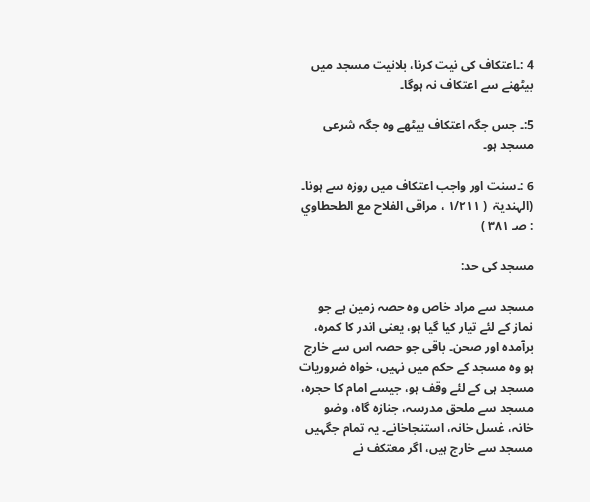4 :۔اعتکاف کی نیت کرنا، بلانیت مسجد میں بیٹھنے سے اعتکاف نہ ہوگا۔

5:۔ جس جگہ اعتکاف بیٹھے وہ جگہ شرعی مسجد ہو۔

6 :۔سنت اور واجب اعتکاف میں روزہ سے ہونا۔   (الہندیۃ  ( ۱/۲۱۱ ، مراقی الفلاح مع الطحطاوي : صـ ۳۸۱ )

مسجد کی حد:

مسجد سے مراد خاص وہ حصہ زمین ہے جو نماز کے لئے تیار کیا گیا ہو، یعنی اندر کا کمرہ، برآمدہ اور صحن۔ باقی جو حصہ اس سے خارج ہو وہ مسجد کے حکم میں نہیں، خواہ ضروریات مسجد ہی کے لئے وقف ہو، جیسے امام کا حجرہ، مسجد سے ملحق مدرسہ، جنازہ گاہ، وضو خانہ، غسل خانہ، استنجاخانے۔ یہ تمام جگہیں مسجد سے خارج ہیں، اگر معتکف نے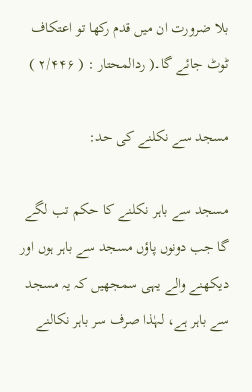بلا ضرورت ان میں قدم رکھا تو اعتکاف ٹوٹ جائے گا۔( ردالمحتار : ( ۲/۴۴۶ )

مسجد سے نکلنے کی حد:

مسجد سے باہر نکلنے کا حکم تب لگے گا جب دونوں پاؤں مسجد سے باہر ہوں اور دیکھنے والے یہی سمجھیں کہ یہ مسجد سے باہر ہے، لہٰذا صرف سر باہر نکالنے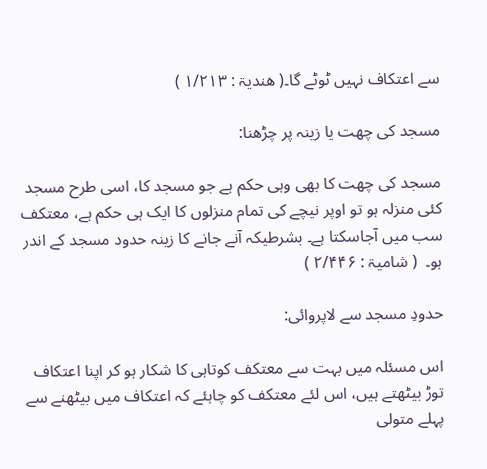سے اعتکاف نہیں ٹوٹے گا۔( ھندیۃ : ۱/۲۱۳ )

مسجد کی چھت یا زینہ پر چڑھنا:

مسجد کی چھت کا بھی وہی حکم ہے جو مسجد کا، اسی طرح مسجد کئی منزلہ ہو تو اوپر نیچے کی تمام منزلوں کا ایک ہی حکم ہے، معتکف سب میں آجاسکتا ہے۔ بشرطیکہ آنے جانے کا زینہ حدود مسجد کے اندر ہو۔  ( شامیۃ : ۲/۴۴۶ )

حدودِ مسجد سے لاپروائی:

اس مسئلہ میں بہت سے معتکف کوتاہی کا شکار ہو کر اپنا اعتکاف توڑ بیٹھتے ہیں، اس لئے معتکف کو چاہئے کہ اعتکاف میں بیٹھنے سے پہلے متولی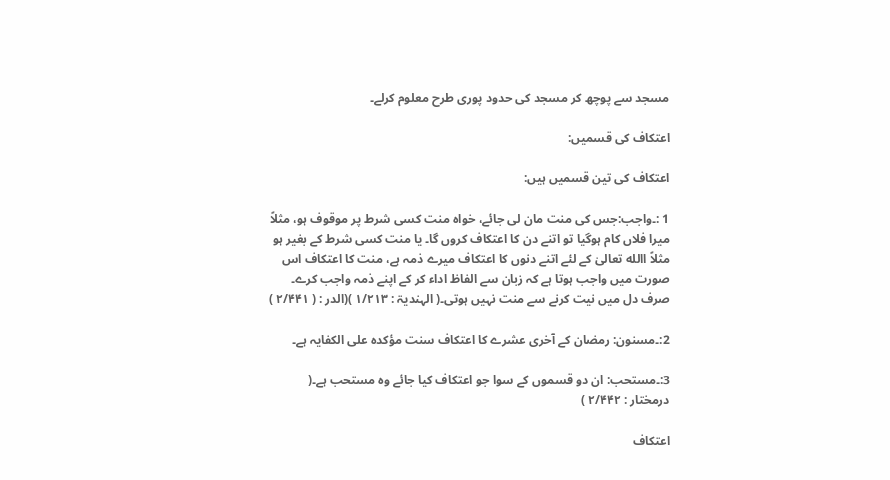مسجد سے پوچھ کر مسجد کی حدود پوری طرح معلوم کرلے۔

اعتکاف کی قسمیں:

اعتکاف کی تین قسمیں ہیں:

1 :۔واجب:جس کی منت مان لی جائے، خواہ منت کسی شرط پر موقوف ہو، مثلاً میرا فلاں کام ہوگیا تو اتنے دن کا اعتکاف کروں گا۔ یا منت کسی شرط کے بغیر ہو مثلاً االله تعالیٰ کے لئے اتنے دنوں کا اعتکاف میرے ذمہ ہے، منت کا اعتکاف اس صورت میں واجب ہوتا ہے کہ زبان سے الفاظ اداء کر کے اپنے ذمہ واجب کرے۔ صرف دل میں نیت کرنے سے منت نہیں ہوتی۔( الہندیۃ : ۱/۲۱۳ )(الدر : ( ۲/۴۴۱ )

2:۔مسنون: رمضان کے آخری عشرے کا اعتکاف سنت مؤکدہ علی الکفایہ ہے۔

3:۔مستحب: ان دو قسموں کے سوا جو اعتکاف کیا جائے وہ مستحب ہے۔( درمختار : ۲/۴۴۲ )

اعتکاف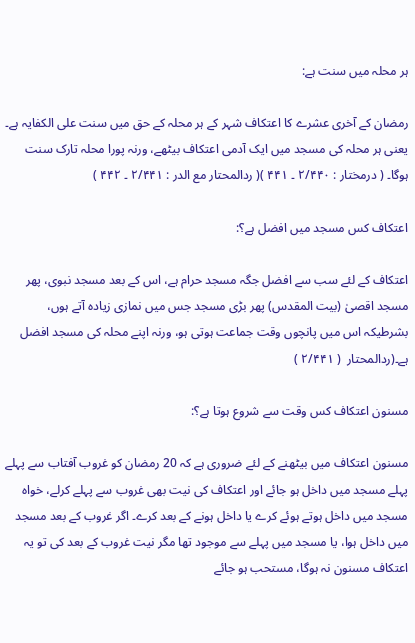ہر محلہ میں سنت ہے:

رمضان کے آخری عشرے کا اعتکاف شہر کے ہر محلہ کے حق میں سنت علی الکفایہ ہے۔ یعنی ہر محلہ کی مسجد میں ایک آدمی اعتکاف بیٹھے، ورنہ پورا محلہ تارک سنت ہوگا۔ ( درمختار : ۲/۴۴۰ ۔ ۴۴۱ )( ردالمحتار مع الدر : ۲/۴۴۱ ۔ ۴۴۲ )

اعتکاف کس مسجد میں افضل ہے؟:

اعتکاف کے لئے سب سے افضل جگہ مسجد حرام ہے، اس کے بعد مسجد نبوی، پھر مسجد اقصیٰ (بیت المقدس) پھر بڑی مسجد جس میں نمازی زیادہ آتے ہوں، بشرطیکہ اس میں پانچوں وقت جماعت ہوتی ہو، ورنہ اپنے محلہ کی مسجد افضل ہے۔(ردالمحتار  ( ۲/۴۴۱ )

مسنون اعتکاف کس وقت سے شروع ہوتا ہے؟:

مسنون اعتکاف میں بیٹھنے کے لئے ضروری ہے کہ 20 رمضان کو غروب آفتاب سے پہلے پہلے مسجد میں داخل ہو جائے اور اعتکاف کی نیت بھی غروب سے پہلے کرلے، خواہ مسجد میں داخل ہوتے ہوئے کرے یا داخل ہونے کے بعد کرے۔ اگر غروب کے بعد مسجد میں داخل ہوا، یا مسجد میں پہلے سے موجود تھا مگر نیت غروب کے بعد کی تو یہ اعتکاف مسنون نہ ہوگا، مستحب ہو جائے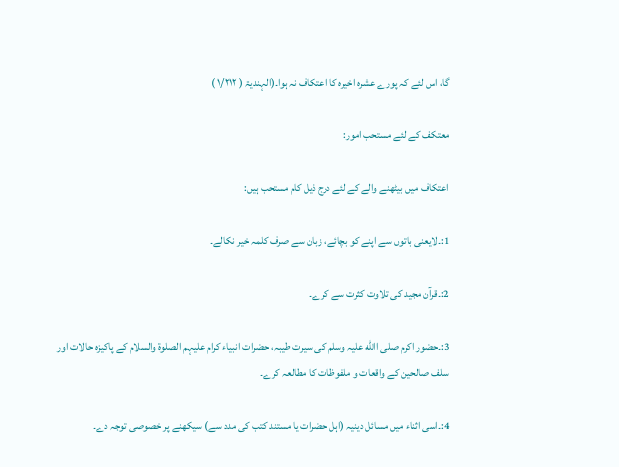گا، اس لئے کہ پورے عشرہ اخیرہ کا اعتکاف نہ ہوا۔(الہندیۃ ( ۱/۲۱۲ )

معتکف کے لئے مستحب امور:

اعتکاف میں بیٹھنے والے کے لئے درج ذیل کام مستحب ہیں:

1:۔لایعنی باتوں سے اپنے کو بچائے، زبان سے صرف کلمہ خیر نکالے۔

2:۔قرآن مجید کی تلاوت کثرت سے کرے۔

3:۔حضور اکرم صلی االله علیہ وسلم کی سیرت طیبہ، حضرات انبیاء کرام علیہم الصلوۃ والسلام کے پاکیزہ حالات اور سلف صالحین کے واقعات و ملفوظات کا مطالعہ کرے۔

4:۔اسی اثناء میں مسائل دینیہ (اہل حضرات یا مستند کتب کی مدد سے) سیکھنے پر خصوصی توجہ دے۔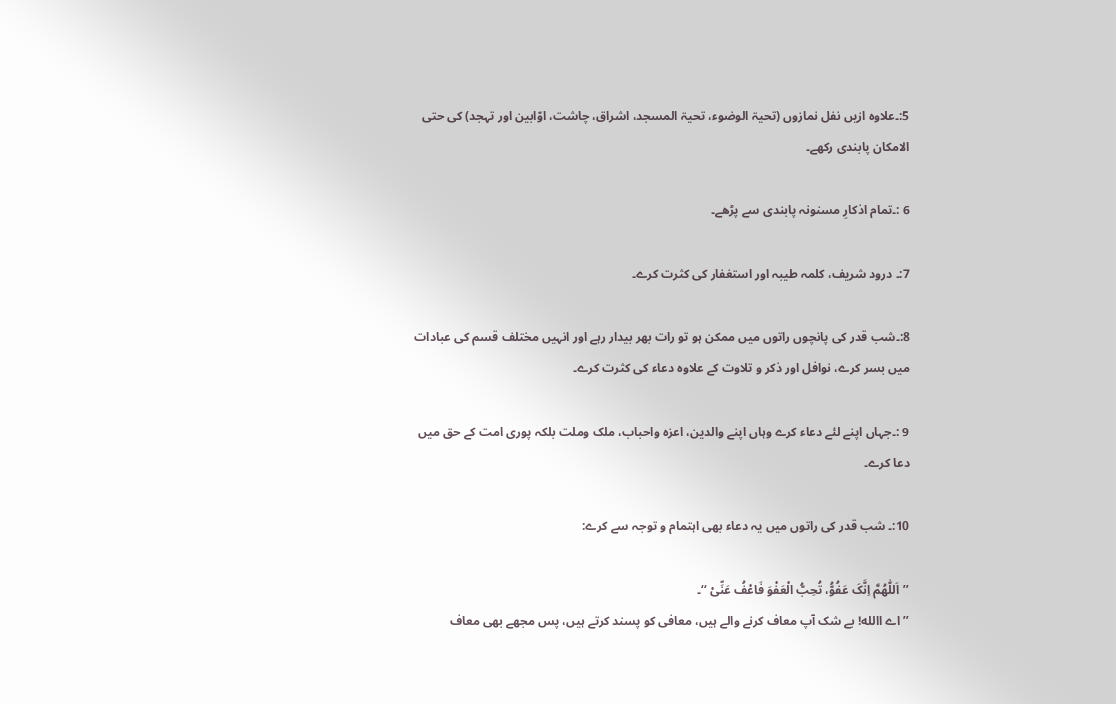5:۔علاوہ ازیں نفل نمازوں (تحیۃ الوضوء، تحیۃ المسجد، اشراق، چاشت، اوّابین اور تہجد) کی حتی الامکان پابندی رکھے۔

6 :۔تمام اذکارِ مسنونہ پابندی سے پڑھے۔

7:۔ درود شریف، کلمہ طیبہ اور استغفار کی کثرت کرے۔

8:۔شب قدر کی پانچوں راتوں میں ممکن ہو تو رات بھر بیدار رہے اور انہیں مختلف قسم کی عبادات میں بسر کرے، نوافل اور ذکر و تلاوت کے علاوہ دعاء کی کثرت کرے۔

9 :۔جہاں اپنے لئے دعاء کرے وہاں اپنے والدین، اعزہ واحباب، ملک وملت بلکہ پوری امت کے حق میں دعا کرے۔

10:۔ شب قدر کی راتوں میں یہ دعاء بھی اہتمام و توجہ سے کرے:

’’اَللّٰھُمَّ اِنَّکَ عَفُوُّ، تُحِبُّ الْعَفْوَ فَاعْفُ عَنِّیْ ‘‘۔
’’اے االله! بے شک آپ معاف کرنے والے ہیں، معافی کو پسند کرتے ہیں، پس مجھے بھی معاف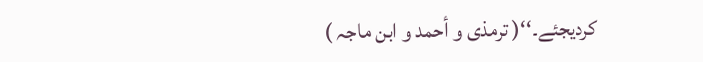کردیجئے۔‘‘( ترمذی و أحمد و ابن ماجہ )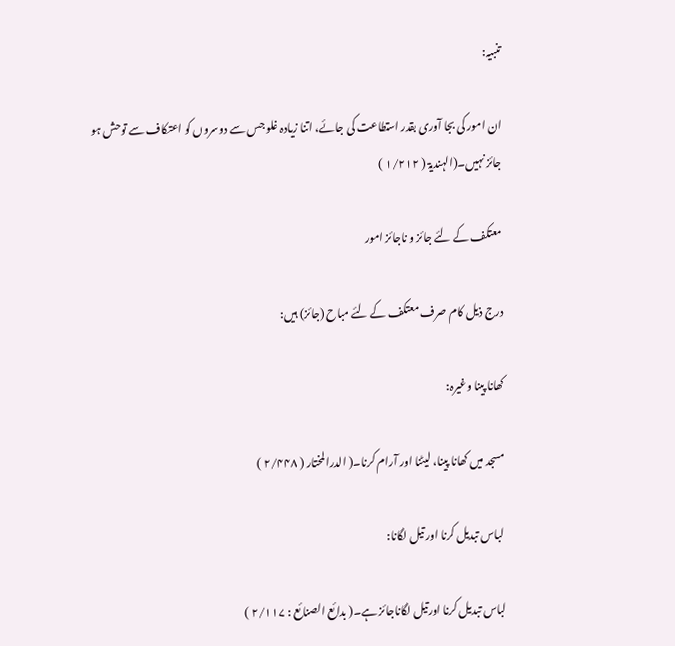تنبیہ:

ان امور کی بجا آوری بقدر استطاعت کی جائے، اتنا زیادہ غلو جس سے دوسروں کو اعتکاف سے توحش ہو جائز نہیں۔(الہندیۃ ( ۱/۲۱۲ )

معتکف کے لئے جائز و ناجائز امور

درج ذیل کام صرف معتکف کے لئے مباح (جائز) ہیں:

کھانا پینا وغیرہ:

مسجد میں کھانا پینا، لیٹنا اور آرام کرنا۔( الدرالمختار ( ۲/۴۴۸ )

 لباس تبدیل کرنا اور تیل لگانا:

لباس تبدیل کرنا اورتیل لگاناجائز ہے۔( بدائع الصنائع : ۲/۱۱۷ )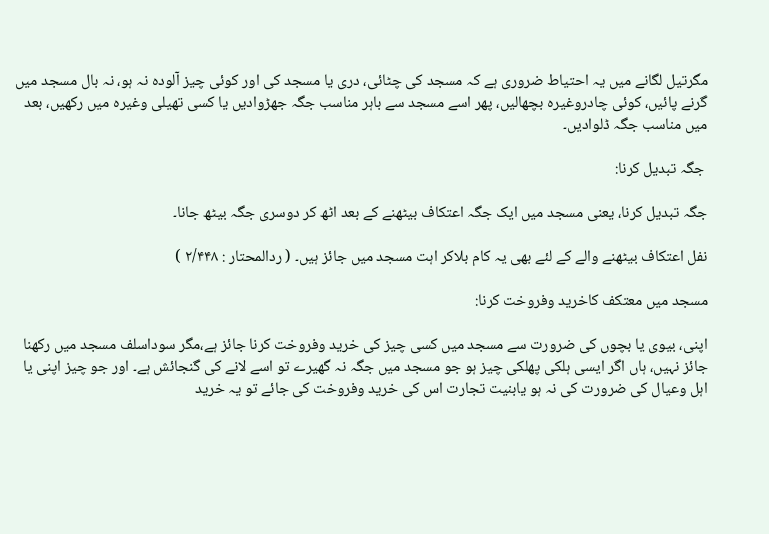مگرتیل لگانے میں یہ احتیاط ضروری ہے کہ مسجد کی چٹائی، دری یا مسجد کی اور کوئی چیز آلودہ نہ ہو، نہ بال مسجد میں گرنے پائیں، کوئی چادروغیرہ بچھالیں، پھر اسے مسجد سے باہر مناسب جگہ جھڑوادیں یا کسی تھیلی وغیرہ میں رکھیں، بعد میں مناسب جگہ ڈلوادیں۔

 جگہ تبدیل کرنا:

جگہ تبدیل کرنا، یعنی مسجد میں ایک جگہ اعتکاف بیٹھنے کے بعد اٹھ کر دوسری جگہ بیٹھ جانا۔

نفل اعتکاف بیٹھنے والے کے لئے بھی یہ کام بلاکر اہت مسجد میں جائز ہیں۔ ( ردالمحتار : ۲/۴۴۸ )

مسجد میں معتکف کاخرید وفروخت کرنا:

اپنی، بیوی یا بچوں کی ضرورت سے مسجد میں کسی چیز کی خرید وفروخت کرنا جائز ہے،مگر سوداسلف مسجد میں رکھنا جائز نہیں، ہاں اگر ایسی ہلکی پھلکی چیز ہو جو مسجد میں جگہ نہ گھیرے تو اسے لانے کی گنجائش ہے۔ اور جو چیز اپنی یا اہل وعیال کی ضرورت کی نہ ہو یابنیت تجارت اس کی خرید وفروخت کی جائے تو یہ خرید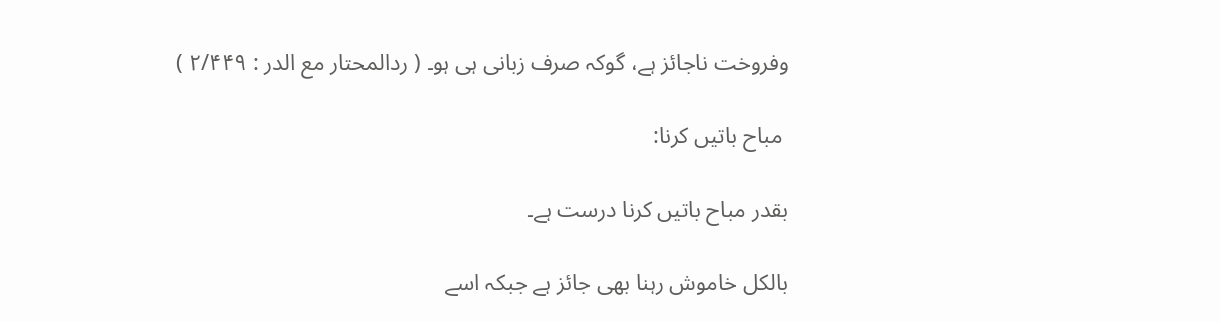وفروخت ناجائز ہے، گوکہ صرف زبانی ہی ہو۔ ( ردالمحتار مع الدر : ۲/۴۴۹ )

 مباح باتیں کرنا:

بقدر مباح باتیں کرنا درست ہے۔

بالکل خاموش رہنا بھی جائز ہے جبکہ اسے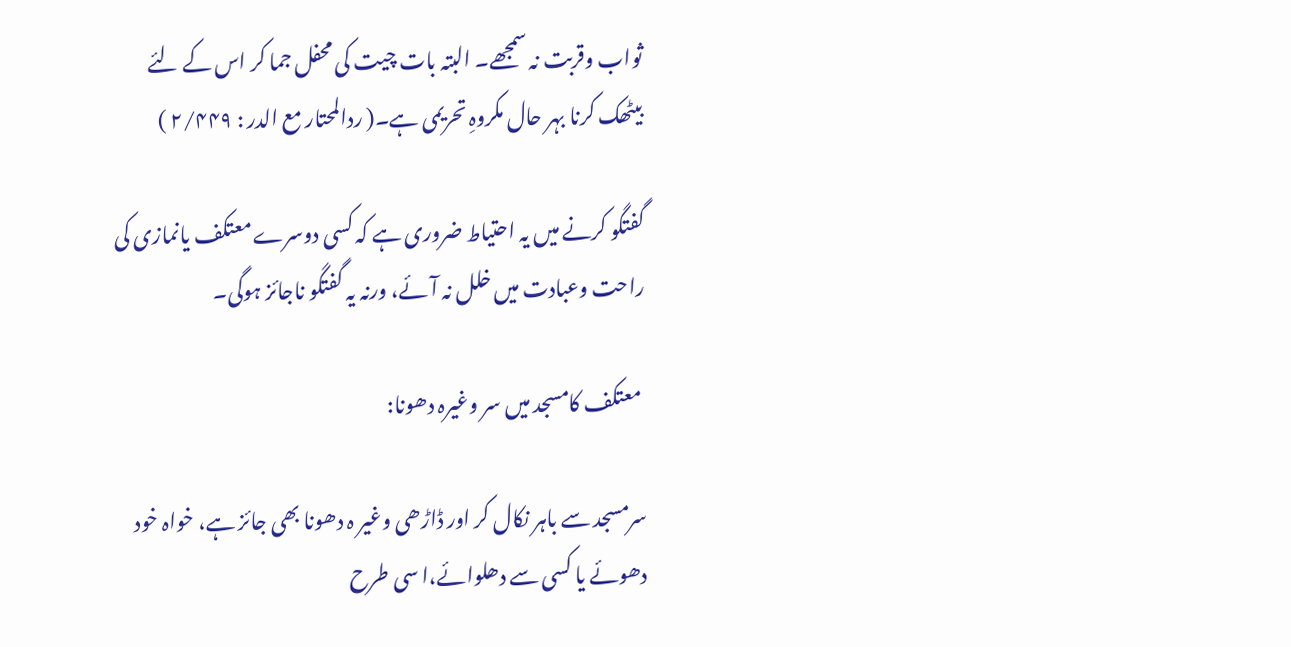ثواب وقربت نہ سمجھے۔ البتہ بات چیت کی محفل جما کر اس کے لئے بیٹھک کرنا بہر حال مکروہِ تحریمی ہے۔( ردالمحتار مع الدر : ۲/۴۴۹ )

گفتگو کرنے میں یہ احتیاط ضروری ہے کہ کسی دوسرے معتکف یانمازی کی راحت وعبادت میں خلل نہ آئے، ورنہ یہ گفتگو ناجائز ہوگی۔

 معتکف کامسجد میں سر وغیرہ دھونا:

سرمسجد سے باہر نکال کر اور ڈاڑھی وغیر ہ دھونا بھی جائز ہے، خواہ خود دھوئے یا کسی سے دھلوائے،ا سی طرح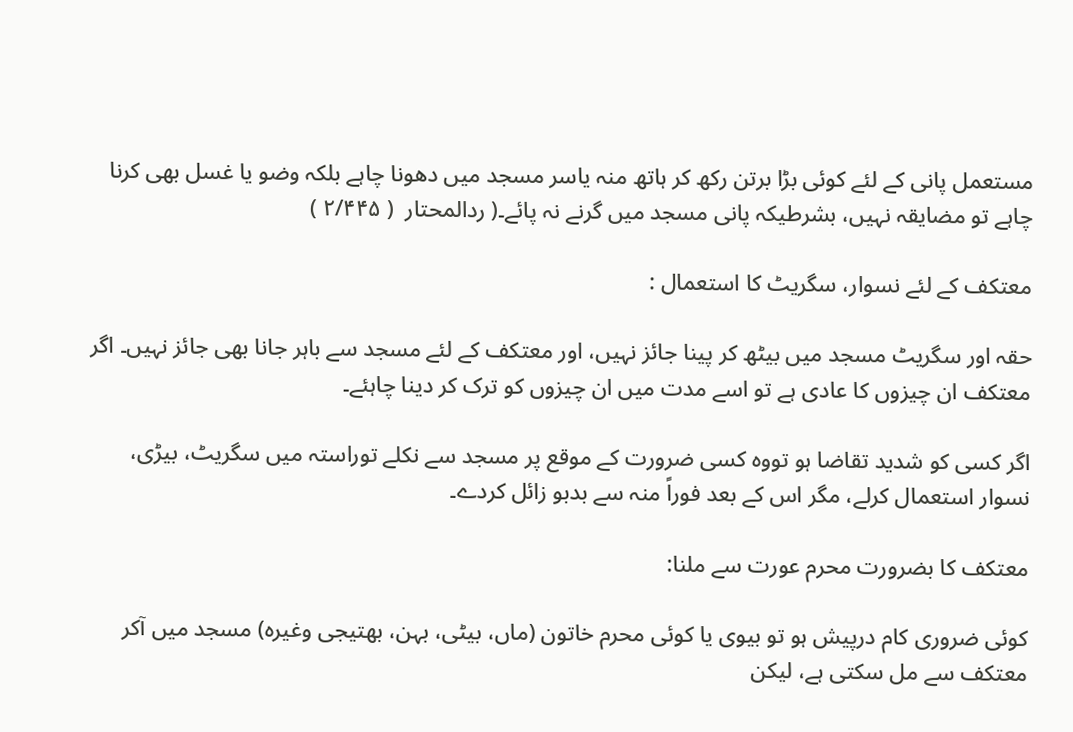مستعمل پانی کے لئے کوئی بڑا برتن رکھ کر ہاتھ منہ یاسر مسجد میں دھونا چاہے بلکہ وضو یا غسل بھی کرنا چاہے تو مضایقہ نہیں، بشرطیکہ پانی مسجد میں گرنے نہ پائے۔( ردالمحتار  ( ۲/۴۴۵ )

معتکف کے لئے نسوار، سگریٹ کا استعمال :

حقہ اور سگریٹ مسجد میں بیٹھ کر پینا جائز نہیں، اور معتکف کے لئے مسجد سے باہر جانا بھی جائز نہیں۔ اگر معتکف ان چیزوں کا عادی ہے تو اسے مدت میں ان چیزوں کو ترک کر دینا چاہئے۔

اگر کسی کو شدید تقاضا ہو تووہ کسی ضرورت کے موقع پر مسجد سے نکلے توراستہ میں سگریٹ، بیڑی، نسوار استعمال کرلے، مگر اس کے بعد فوراً منہ سے بدبو زائل کردے۔

معتکف کا بضرورت محرم عورت سے ملنا:

کوئی ضروری کام درپیش ہو تو بیوی یا کوئی محرم خاتون (ماں، بیٹی، بہن، بھتیجی وغیرہ) مسجد میں آکر معتکف سے مل سکتی ہے، لیکن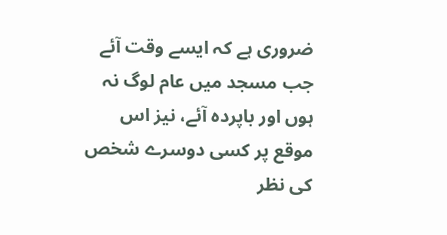ضروری ہے کہ ایسے وقت آئے جب مسجد میں عام لوگ نہ ہوں اور باپردہ آئے، نیز اس موقع پر کسی دوسرے شخص کی نظر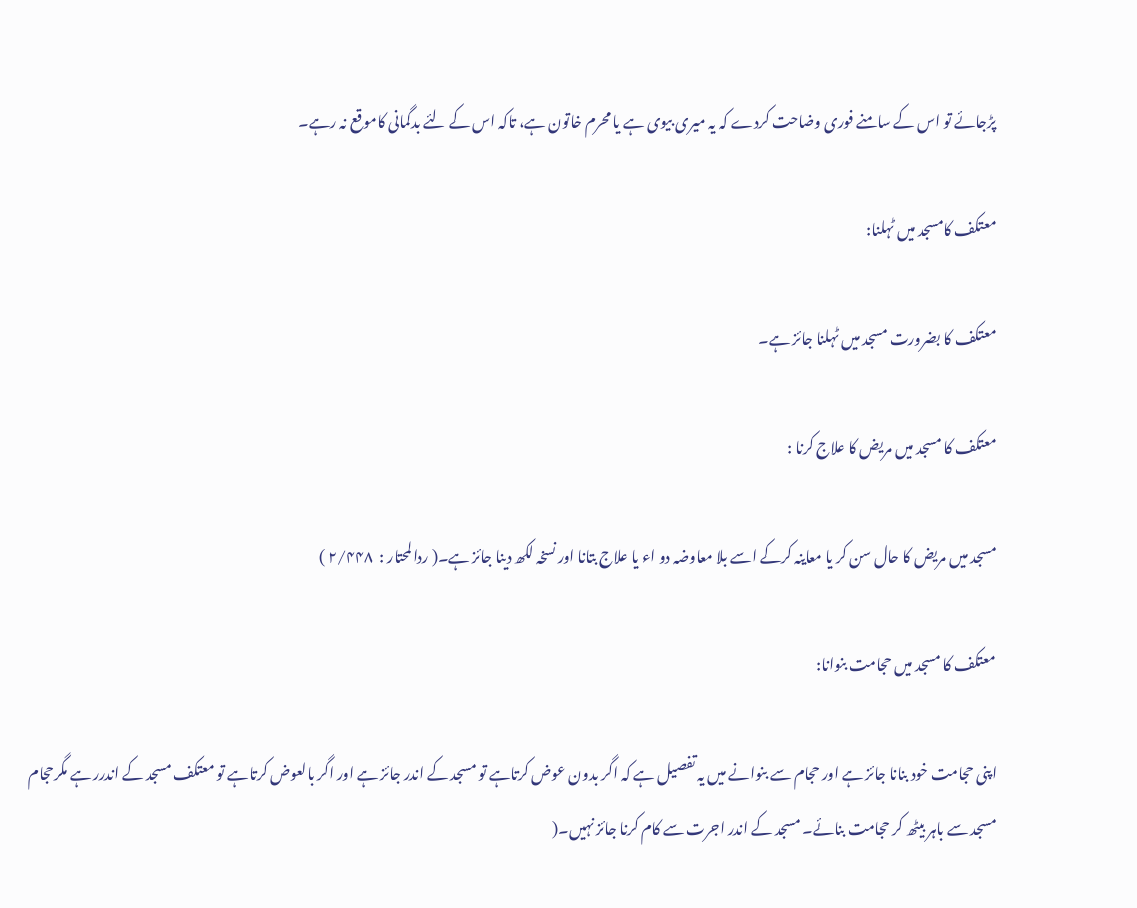پڑجائے تو اس کے سامنے فوری وضاحت کردے کہ یہ میری بیوی ہے یا محرم خاتون ہے، تاکہ اس کے لئے بدگمانی کاموقع نہ رہے۔

معتکف کامسجد میں ٹہلنا:

معتکف کا بضرورت مسجد میں ٹہلنا جائز ہے۔

معتکف کا مسجد میں مریض کا علاج کرنا :

مسجد میں مریض کا حال سن کر یا معاینہ کرکے اسے بلا معاوضہ دو اء یا علاج بتانا اور نسخہ لکھ دینا جائز ہے۔( ردالمحتار :  ۲/۴۴۸ )

معتکف کا مسجد میں حجامت بنوانا:

اپنی حجامت خود بنانا جائز ہے اور حجام سے بنوانے میں یہ تفصیل ہے کہ اگر بدون عوض کرتاہے تو مسجد کے اندر جائز ہے اور اگر بالعوض کرتاہے تو معتکف مسجد کے اندرر ہے مگرحجام مسجد سے باہر بیٹھ کر حجامت بنائے۔ مسجد کے اندر اجرت سے کام کرنا جائز نہیں۔(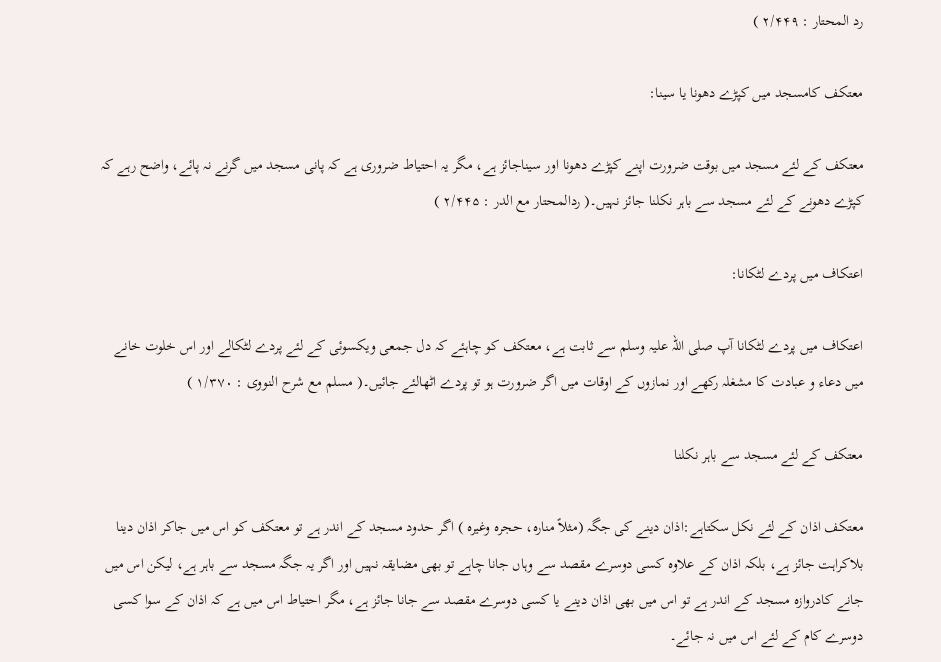رد المحتار : ۲/۴۴۹ )

معتکف کامسجد میں کپڑے دھونا یا سینا:

معتکف کے لئے مسجد میں بوقت ضرورت اپنے کپڑے دھونا اور سیناجائز ہے، مگر یہ احتیاط ضروری ہے کہ پانی مسجد میں گرنے نہ پائے، واضح رہے کہ کپڑے دھونے کے لئے مسجد سے باہر نکلنا جائز نہیں۔( ردالمحتار مع الدر : ۲/۴۴۵ )

اعتکاف میں پردے لٹکانا:

اعتکاف میں پردے لٹکانا آپ صلی اللہ علیہ وسلم سے ثابت ہے، معتکف کو چاہئے کہ دل جمعی ویکسوئی کے لئے پردے لٹکالے اور اس خلوت خانے میں دعاء و عبادت کا مشغلہ رکھے اور نمازوں کے اوقات میں اگر ضرورت ہو تو پردے اٹھالئے جائیں۔( مسلم مع شرح النووی : ۱/۳۷۰ )

معتکف کے لئے مسجد سے باہر نکلنا

معتکف اذان کے لئے نکل سکتاہے:اذان دینے کی جگہ (مثلاً منارہ، حجرہ وغیرہ ) اگر حدود مسجد کے اندر ہے تو معتکف کو اس میں جاکر اذان دینا بلاکراہت جائز ہے، بلکہ اذان کے علاوہ کسی دوسرے مقصد سے وہاں جانا چاہے تو بھی مضایقہ نہیں اور اگر یہ جگہ مسجد سے باہر ہے، لیکن اس میں جانے کادروازہ مسجد کے اندر ہے تو اس میں بھی اذان دینے یا کسی دوسرے مقصد سے جانا جائز ہے، مگر احتیاط اس میں ہے کہ اذان کے سوا کسی دوسرے کام کے لئے اس میں نہ جائے۔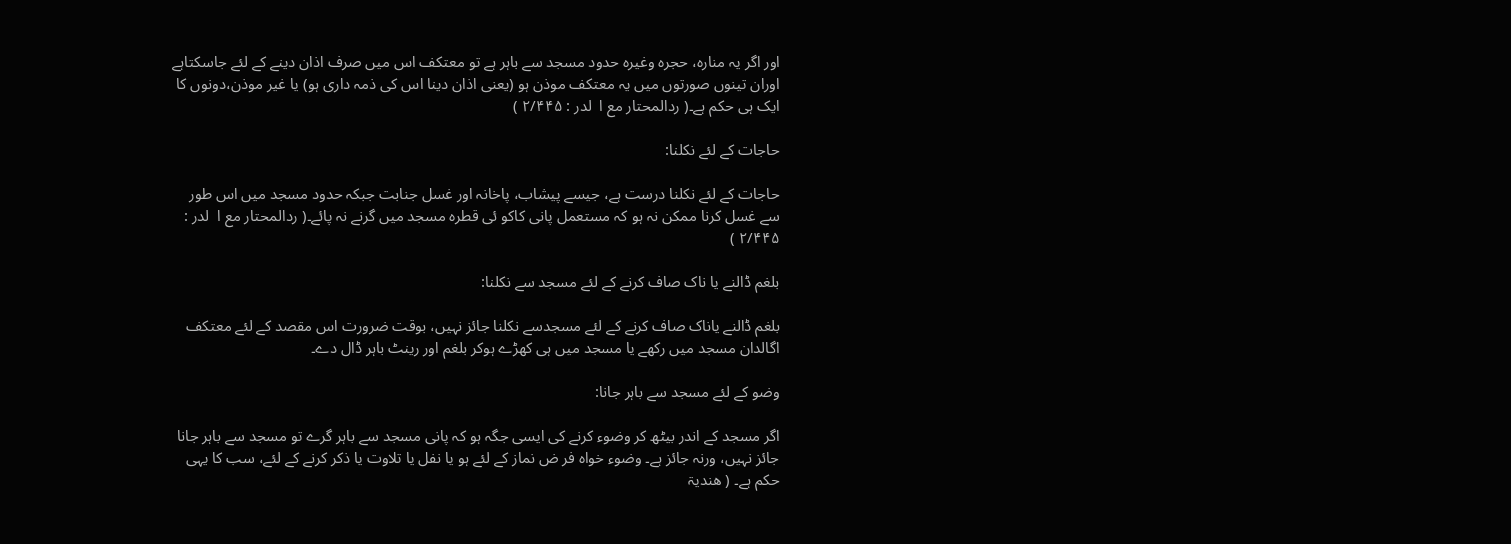اور اگر یہ منارہ، حجرہ وغیرہ حدود مسجد سے باہر ہے تو معتکف اس میں صرف اذان دینے کے لئے جاسکتاہے اوران تینوں صورتوں میں یہ معتکف موذن ہو (یعنی اذان دینا اس کی ذمہ داری ہو) یا غیر موذن،دونوں کا ایک ہی حکم ہے۔( ردالمحتار مع ا  لدر : ۲/۴۴۵ )

حاجات کے لئے نکلنا:

حاجات کے لئے نکلنا درست ہے، جیسے پیشاب، پاخانہ اور غسل جنابت جبکہ حدود مسجد میں اس طور سے غسل کرنا ممکن نہ ہو کہ مستعمل پانی کاکو ئی قطرہ مسجد میں گرنے نہ پائے۔( ردالمحتار مع ا  لدر : ۲/۴۴۵ )

بلغم ڈالنے یا ناک صاف کرنے کے لئے مسجد سے نکلنا:

بلغم ڈالنے یاناک صاف کرنے کے لئے مسجدسے نکلنا جائز نہیں، بوقت ضرورت اس مقصد کے لئے معتکف اگالدان مسجد میں رکھے یا مسجد میں ہی کھڑے ہوکر بلغم اور رینٹ باہر ڈال دے۔

وضو کے لئے مسجد سے باہر جانا:

اگر مسجد کے اندر بیٹھ کر وضوء کرنے کی ایسی جگہ ہو کہ پانی مسجد سے باہر گرے تو مسجد سے باہر جانا جائز نہیں، ورنہ جائز ہے۔ وضوء خواہ فر ض نماز کے لئے ہو یا نفل یا تلاوت یا ذکر کرنے کے لئے، سب کا یہی حکم ہے۔ ( ھندیۃ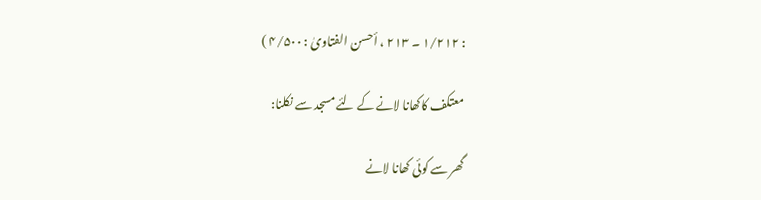: ۱/۲۱۲ ۔ ۲۱۳ ، أحسن الفتاویٰ : ۴/۵۰۰ )

معتکف کاکھانا لانے کے لئے مسجد سے نکلنا:

گھر سے کوئی کھانا لانے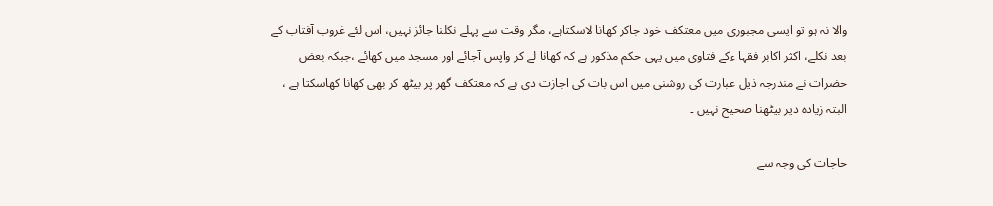والا نہ ہو تو ایسی مجبوری میں معتکف خود جاکر کھانا لاسکتاہے، مگر وقت سے پہلے نکلنا جائز نہیں، اس لئے غروب آفتاب کے بعد نکلے، اکثر اکابر فقہا ءکے فتاوی میں یہی حکم مذکور ہے کہ کھانا لے کر واپس آجائے اور مسجد میں کھائے ،جبکہ بعض حضرات نے مندرجہ ذیل عبارت کی روشنی میں اس بات کی اجازت دی ہے کہ معتکف گھر پر بیٹھ کر بھی کھانا کھاسکتا ہے ، البتہ زیادہ دیر بیٹھنا صحیح نہیں ۔

حاجات کی وجہ سے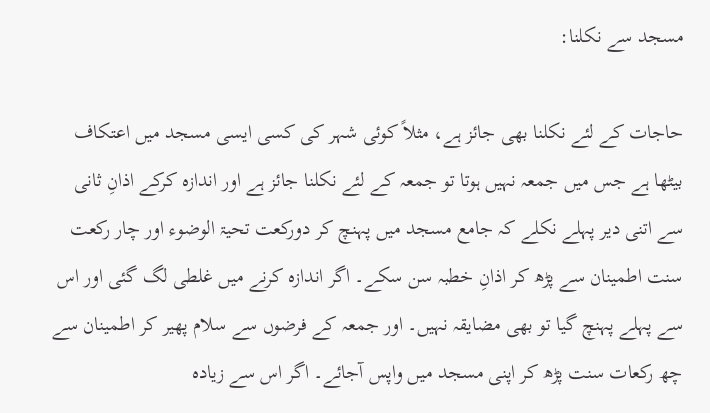مسجد سے نکلنا:

حاجات کے لئے نکلنا بھی جائز ہے، مثلاً کوئی شہر کی کسی ایسی مسجد میں اعتکاف بیٹھا ہے جس میں جمعہ نہیں ہوتا تو جمعہ کے لئے نکلنا جائز ہے اور اندازہ کرکے اذانِ ثانی سے اتنی دیر پہلے نکلے کہ جامع مسجد میں پہنچ کر دورکعت تحیۃ الوضوء اور چار رکعت سنت اطمینان سے پڑھ کر اذانِ خطبہ سن سکے۔ اگر اندازہ کرنے میں غلطی لگ گئی اور اس سے پہلے پہنچ گیا تو بھی مضایقہ نہیں۔ اور جمعہ کے فرضوں سے سلام پھیر کر اطمینان سے چھ رکعات سنت پڑھ کر اپنی مسجد میں واپس آجائے۔ اگر اس سے زیادہ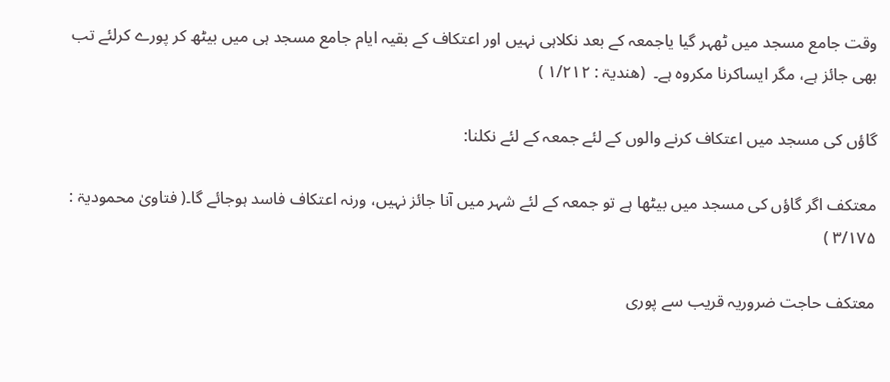وقت جامع مسجد میں ٹھہر گیا یاجمعہ کے بعد نکلاہی نہیں اور اعتکاف کے بقیہ ایام جامع مسجد ہی میں بیٹھ کر پورے کرلئے تب بھی جائز ہے، مگر ایساکرنا مکروہ ہے۔  (ھندیۃ : ۱/۲۱۲ )

گاؤں کی مسجد میں اعتکاف کرنے والوں کے لئے جمعہ کے لئے نکلنا:

معتکف اگر گاؤں کی مسجد میں بیٹھا ہے تو جمعہ کے لئے شہر میں آنا جائز نہیں، ورنہ اعتکاف فاسد ہوجائے گا۔( فتاویٰ محمودیۃ : ۳/۱۷۵ )

معتکف حاجت ضروریہ قریب سے پوری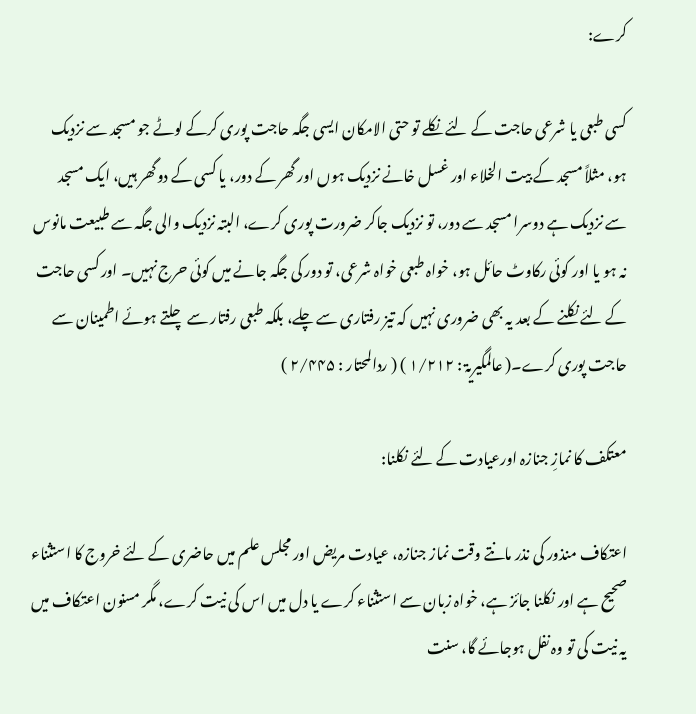کرے:

کسی طبعی یا شرعی حاجت کے لئے نکلے تو حتی الامکان ایسی جگہ حاجت پوری کرکے لوٹے جو مسجد سے نزدیک ہو، مثلاً مسجد کے بیت الخلاء اور غسل خانے نزدیک ہوں اور گھر کے دور، یا کسی کے دوگھر ہیں، ایک مسجد سے نزدیک ہے دوسرا مسجد سے دور، تو نزدیک جاکر ضرورت پوری کرے، البتہ نزدیک والی جگہ سے طبیعت مانوس نہ ہو یا اور کوئی رکاوٹ حائل ہو، خواہ طبعی خواہ شرعی، تو دور کی جگہ جانے میں کوئی حرج نہیں۔ اور کسی حاجت کے لئے نکلنے کے بعد یہ بھی ضروری نہیں کہ تیز رفتاری سے چلے، بلکہ طبعی رفتار سے چلتے ہوئے اطمینان سے حاجت پوری کرے۔( عالمگیریۃ : ۱/۲۱۲ ) ( ردالمحتار : ۲/۴۴۵ )

معتکف کا نمازِ جنازہ اورعیادت کے لئے نکلنا:

اعتکاف منذور کی نذر مانتے وقت نماز جنازہ، عیادت مریض اور مجلس علم میں حاضری کے لئے خروج کا استثناء صحیح ہے اور نکلنا جائز ہے، خواہ زبان سے استثناء کرے یا دل میں اس کی نیت کرے، مگر مسنون اعتکاف میں یہ نیت کی تو وہ نفل ہوجائے گا، سنت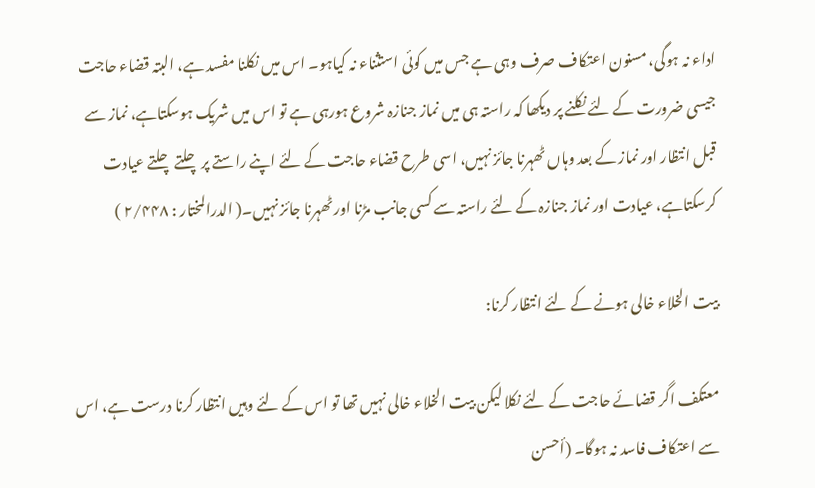اداء نہ ہوگی، مسنون اعتکاف صرف وہی ہے جس میں کوئی استثناء نہ کیاہو۔ اس میں نکلنا مفسد ہے، البتہ قضاء حاجت جیسی ضرورت کے لئے نکلنے پر دیکھا کہ راستہ ہی میں نماز جنازہ شروع ہورہی ہے تو اس میں شریک ہوسکتاہے، نماز سے قبل انتظار اور نماز کے بعد وہاں ٹھہرنا جائز نہیں، اسی طرح قضاء حاجت کے لئے اپنے راستے پر چلتے چلتے عیادت کرسکتاہے، عیادت اور نماز جنازہ کے لئے راستہ سے کسی جانب مڑنا اور ٹھہرنا جائز نہیں۔( الدرالمختار : ۲/۴۴۸ )

بیت الخلاء خالی ہونے کے لئے انتظار کرنا:

معتکف اگر قضائے حاجت کے لئے نکلا لیکن بیت الخلاء خالی نہیں تھا تو اس کے لئے وہیں انتظار کرنا درست ہے، اس سے اعتکاف فاسد نہ ہوگا۔ (أحسن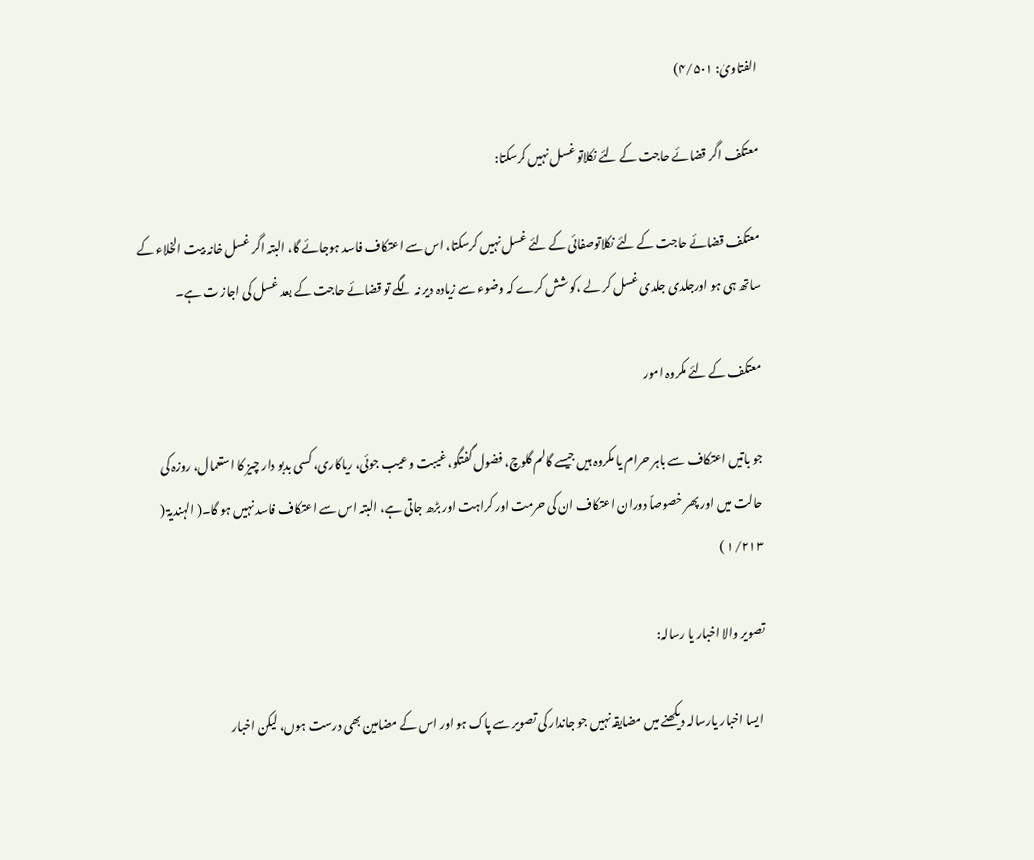الفتاویٰ: ۴/۵۰۱)

معتکف اگر قضائے حاجت کے لئے نکلاتو غسل نہیں کرسکتا:

معتکف قضائے حاجت کے لئے نکلاتوصفائی کے لئے غسل نہیں کرسکتا، اس سے اعتکاف فاسد ہوجائے گا، البتہ اگر غسل خانہ بیت الخلاء کے ساتھ ہی ہو اورجلدی جلدی غسل کر لے ،کو شش کرے کہ وضوء سے زیادہ دیر نہ لگے تو قضائے حاجت کے بعد غسل کی اجاز ت ہے۔

معتکف کے لئے مکروہ امور

جو باتیں اعتکاف سے باہر حرام یا مکروہ ہیں جیسے گالم گلوچ، فضول گفتگو، غیبت وعیب جوئی، ریاکاری، کسی بدبو دار چیز کا استعمال، روزہ کی حالت میں اور پھر خصوصاً دوران اعتکاف ان کی حرمت اور کراہت اور بڑھ جاتی ہے، البتہ اس سے اعتکاف فاسد نہیں ہو گا۔( الہندیۃ ( ۱/۲۱۳ )

تصویر والا اخبار یا رسالہ:

 ایسا اخبار یارسالہ دیکھنے میں مضایقہ نہیں جو جاندار کی تصویر سے پاک ہو اور اس کے مضامین بھی درست ہوں، لیکن اخبار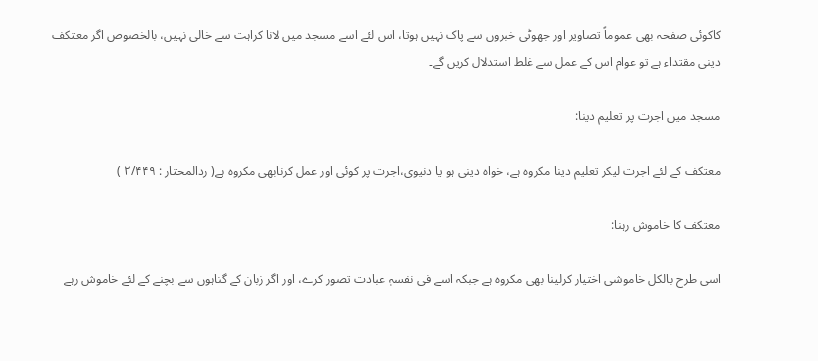کاکوئی صفحہ بھی عموماً تصاویر اور جھوٹی خبروں سے پاک نہیں ہوتا، اس لئے اسے مسجد میں لانا کراہت سے خالی نہیں، بالخصوص اگر معتکف دینی مقتداء ہے تو عوام اس کے عمل سے غلط استدلال کریں گے۔

مسجد میں اجرت پر تعلیم دینا:

معتکف کے لئے اجرت لیکر تعلیم دینا مکروہ ہے، خواہ دینی ہو یا دنیوی،اجرت پر کوئی اور عمل کرنابھی مکروہ ہے( ردالمحتار : ۲/۴۴۹ )

معتکف کا خاموش رہنا:

اسی طرح بالکل خاموشی اختیار کرلینا بھی مکروہ ہے جبکہ اسے فی نفسہٖ عبادت تصور کرے، اور اگر زبان کے گناہوں سے بچنے کے لئے خاموش رہے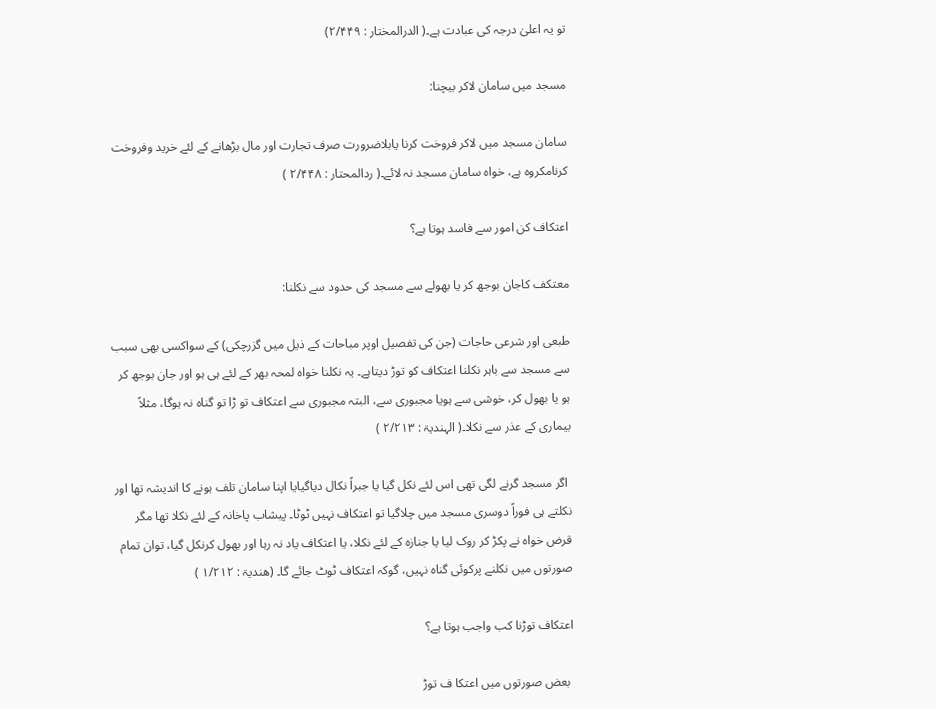تو یہ اعلیٰ درجہ کی عبادت ہے۔( الدرالمختار : ۲/۴۴۹)

مسجد میں سامان لاکر بیچنا:

سامان مسجد میں لاکر فروخت کرنا یابلاضرورت صرف تجارت اور مال بڑھانے کے لئے خرید وفروخت کرنامکروہ ہے، خواہ سامان مسجد نہ لائے۔( ردالمحتار : ۲/۴۴۸ )

اعتکاف کن امور سے فاسد ہوتا ہے؟

معتکف کاجان بوجھ کر یا بھولے سے مسجد کی حدود سے نکلنا:

طبعی اور شرعی حاجات (جن کی تفصیل اوپر مباحات کے ذیل میں گزرچکی) کے سواکسی بھی سبب سے مسجد سے باہر نکلنا اعتکاف کو توڑ دیتاہے۔ یہ نکلنا خواہ لمحہ بھر کے لئے ہی ہو اور جان بوجھ کر ہو یا بھول کر، خوشی سے ہویا مجبوری سے، البتہ مجبوری سے اعتکاف تو ڑا تو گناہ نہ ہوگا، مثلاً بیماری کے عذر سے نکلا۔( الہندیۃ : ۲/۲۱۳ )

 اگر مسجد گرنے لگی تھی اس لئے نکل گیا یا جبراً نکال دیاگیایا اپنا سامان تلف ہونے کا اندیشہ تھا اور نکلتے ہی فوراً دوسری مسجد میں چلاگیا تو اعتکاف نہیں ٹوٹا۔ پیشاب پاخانہ کے لئے نکلا تھا مگر قرض خواہ نے پکڑ کر روک لیا یا جنازہ کے لئے نکلا، یا اعتکاف یاد نہ رہا اور بھول کرنکل گیا، توان تمام صورتوں میں نکلنے پرکوئی گناہ نہیں، گوکہ اعتکاف ٹوٹ جائے گا۔ (ھندیۃ : ۱/۲۱۲ )

اعتکاف توڑنا کب واجب ہوتا ہے؟

 بعض صورتوں میں اعتکا ف توڑ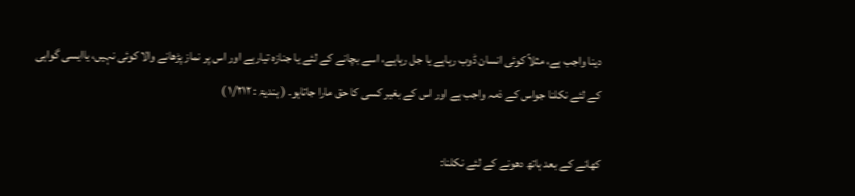دینا واجب ہے، مثلاً کوئی انسان ڈوب رہاہے یا جل رہاہے، اسے بچانے کے لئے یا جنازہ تیارہے اور اس پر نماز پڑھانے والا کوئی نہیں، یاایسی گواہی کے لئے نکلنا جواس کے ذمہ واجب ہے اور اس کے بغیر کسی کا حق مارا جاتاہو۔ ( ہندیۃ : ۱/۲۱۲ )

کھانے کے بعد ہاتھ دھونے کے لئے نکلنا: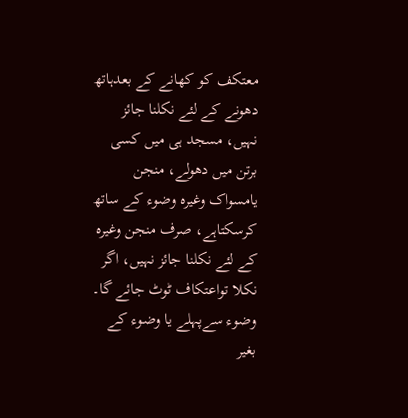معتکف کو کھانے کے بعدہاتھ دھونے کے لئے نکلنا جائز نہیں، مسجد ہی میں کسی برتن میں دھولے، منجن یامسواک وغیرہ وضوء کے ساتھ کرسکتاہے، صرف منجن وغیرہ کے لئے نکلنا جائز نہیں، اگر نکلا تواعتکاف ٹوٹ جائے گا۔ وضوء سےپہلے یا وضوء کے بغیر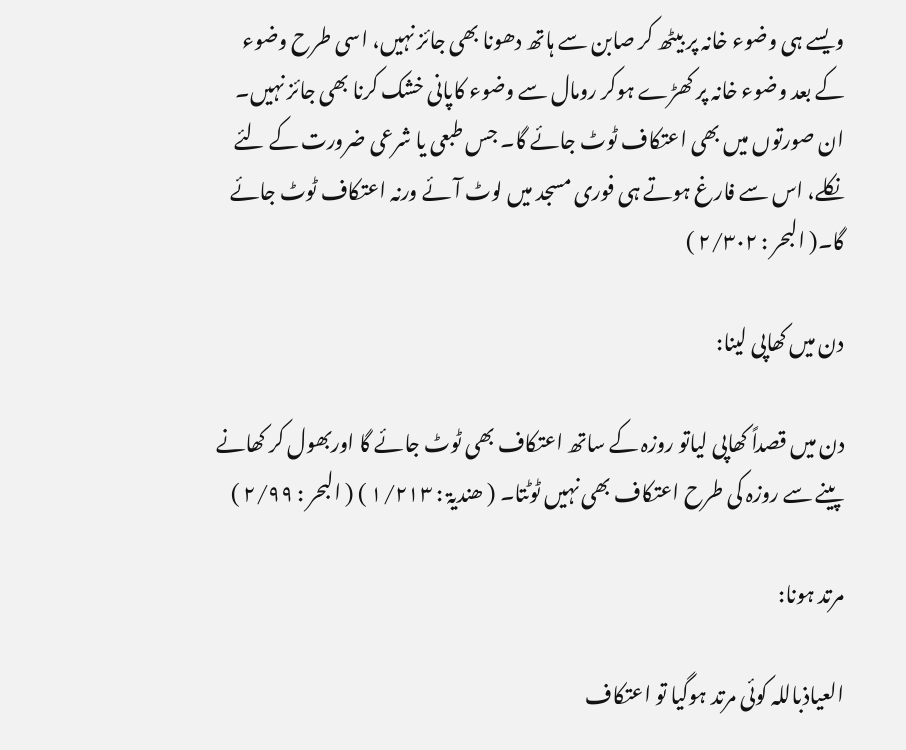ویسے ہی وضوء خانہ پر بیٹھ کر صابن سے ہاتھ دھونا بھی جائز نہیں، اسی طرح وضوء کے بعد وضوء خانہ پر کھڑے ہوکر رومال سے وضوء کاپانی خشک کرنا بھی جائز نہیں۔ ان صورتوں میں بھی اعتکاف ٹوٹ جائے گا۔ جس طبعی یا شرعی ضرورت کے لئے نکلے، اس سے فارغ ہوتے ہی فوری مسجد میں لوٹ آئے ورنہ اعتکاف ٹوٹ جائے گا۔( البحر : ۲/۳۰۲ )

دن میں کھاپی لینا:

دن میں قصداً کھاپی لیاتو روزہ کے ساتھ اعتکاف بھی ٹوٹ جائے گا اوربھول کر کھانے پینے سے روزہ کی طرح اعتکاف بھی نہیں ٹوٹتا۔ ( ھندیۃ : ۱/۲۱۳ ) ( البحر : ۲/۹۹ )

مرتد ہونا:

العیاذباللہ کوئی مرتد ہوگیا تو اعتکاف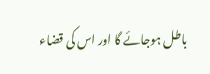باطل ہوجائے گا اور اس کی قضاء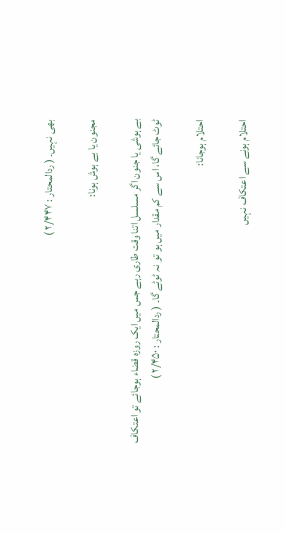بھی نہیں۔ ( ردالمحتار : ۲/۴۴۷ )

مجنون یا بے ہوش ہونا:

بے ہوشی یا جنون اگر مسلسل اتنا وقت طاری رہے جس میں ایک روزہ قضاء ہوجائے تو اعتکاف ٹوٹ جائے گا، اس سے کم مقدار میں ہو تو نہ ٹوٹے گا۔ ( ردالمحتار : ۲/۴۵۰ )

احتلام ہوجانا:

احتلام ہونے سے اعتکاف نہیں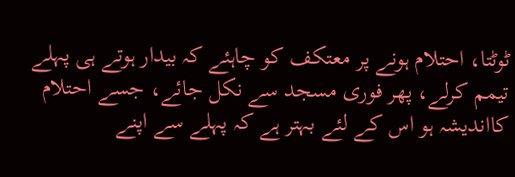ٹوٹتا، احتلام ہونے پر معتکف کو چاہئے کہ بیدار ہوتے ہی پہلے تیمم کرلے، پھر فوری مسجد سے نکل جائے، جسے احتلام کااندیشہ ہو اس کے لئے بہتر ہے کہ پہلے سے اپنے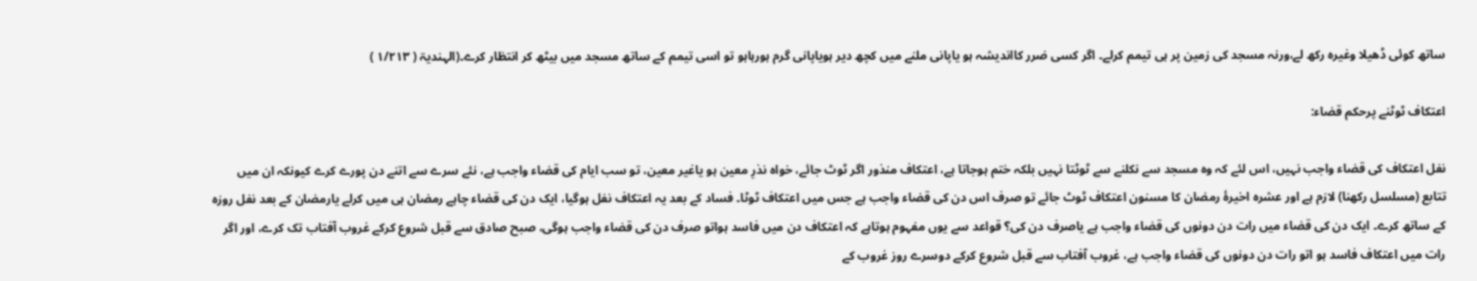ساتھ کوئی ڈھیلا وغیرہ رکھ لے،ورنہ مسجد کی زمین پر ہی تیمم کرلے۔ اگر کسی ضرر کااندیشہ ہو یاپانی ملنے میں کچھ دیر ہویاپانی گرم ہورہاہو تو اسی تیمم کے ساتھ مسجد میں بیٹھ کر انتظار کرے۔(الہندیۃ ( ۱/۲۱۳ )

اعتکاف ٹوٹنے پرحکم قضاء:

نفل اعتکاف کی قضاء واجب نہیں، اس لئے کہ وہ مسجد سے نکلنے سے ٹوٹتا نہیں بلکہ ختم ہوجاتا ہے، اعتکاف منذور اگر ٹوٹ جائے، خواہ نذرِ معین ہو یاغیر معین، تو سب ایام کی قضاء واجب ہے، نئے سرے سے اتنے دن پورے کرے کیونکہ ان میں تتابع (مسلسل رکھنا) لازم ہے اور عشرہ اخیرۂ رمضان کا مسنون اعتکاف ٹوٹ جائے تو صرف اس دن کی قضاء واجب ہے جس میں اعتکاف ٹوٹا۔ فساد کے بعد یہ اعتکاف نفل ہوگیا، ایک دن کی قضاء چاہے رمضان ہی میں کرلے یارمضان کے بعد نفل روزہ کے ساتھ کرے۔ ایک دن کی قضاء میں رات دن دونوں کی قضاء واجب ہے یاصرف دن کی؟ قواعد سے یوں مفہوم ہوتاہے کہ اعتکاف دن میں فاسد ہواتو صرف دن کی قضاء واجب ہوگی، صبح صادق سے قبل شروع کرکے غروب آفتاب تک کرے، اور اگر رات میں اعتکاف فاسد ہو اتو رات دن دونوں کی قضاء واجب ہے، غروب آفتاب سے قبل شروع کرکے دوسرے روز غروب کے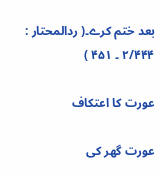بعد ختم کرے۔( ردالمحتار : ۲/۴۴۴ ۔ ۴۵۱ )

عورت کا اعتکاف

عورت گھر کی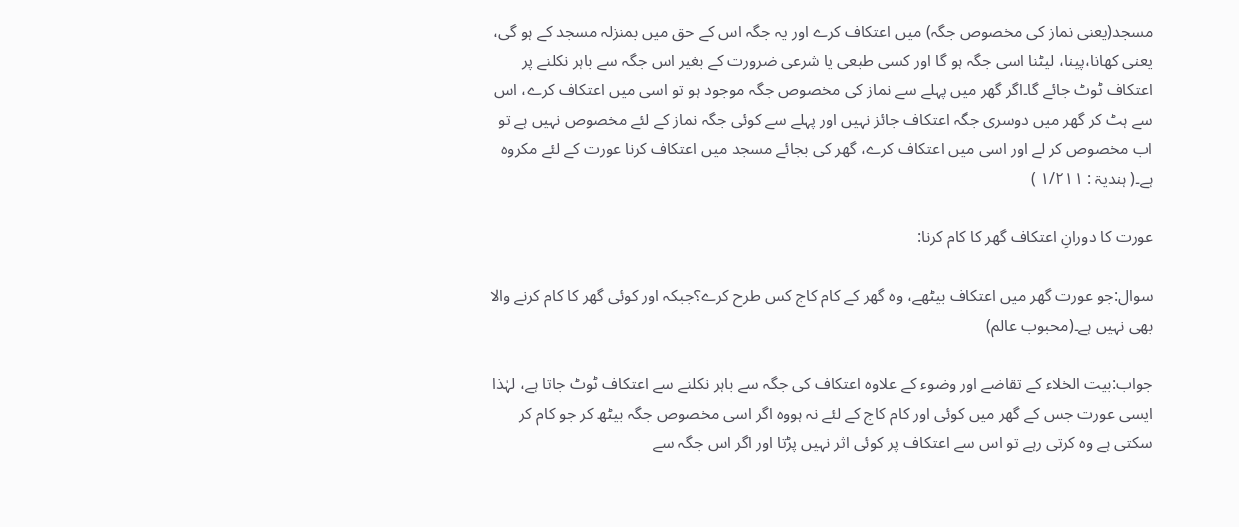مسجد(یعنی نماز کی مخصوص جگہ) میں اعتکاف کرے اور یہ جگہ اس کے حق میں بمنزلہ مسجد کے ہو گی، یعنی کھانا،پینا، لیٹنا اسی جگہ ہو گا اور کسی طبعی یا شرعی ضرورت کے بغیر اس جگہ سے باہر نکلنے پر اعتکاف ٹوٹ جائے گا۔اگر گھر میں پہلے سے نماز کی مخصوص جگہ موجود ہو تو اسی میں اعتکاف کرے، اس سے ہٹ کر گھر میں دوسری جگہ اعتکاف جائز نہیں اور پہلے سے کوئی جگہ نماز کے لئے مخصوص نہیں ہے تو اب مخصوص کر لے اور اسی میں اعتکاف کرے، گھر کی بجائے مسجد میں اعتکاف کرنا عورت کے لئے مکروہ ہے۔( ہندیۃ : ۱/۲۱۱ )

عورت کا دورانِ اعتکاف گھر کا کام کرنا:

سوال:جو عورت گھر میں اعتکاف بیٹھے، وہ گھر کے کام کاج کس طرح کرے؟جبکہ اور کوئی گھر کا کام کرنے والا بھی نہیں ہے۔(محبوب عالم)

جواب:بیت الخلاء کے تقاضے اور وضوء کے علاوہ اعتکاف کی جگہ سے باہر نکلنے سے اعتکاف ٹوٹ جاتا ہے، لہٰذا ایسی عورت جس کے گھر میں کوئی اور کام کاج کے لئے نہ ہووہ اگر اسی مخصوص جگہ بیٹھ کر جو کام کر سکتی ہے وہ کرتی رہے تو اس سے اعتکاف پر کوئی اثر نہیں پڑتا اور اگر اس جگہ سے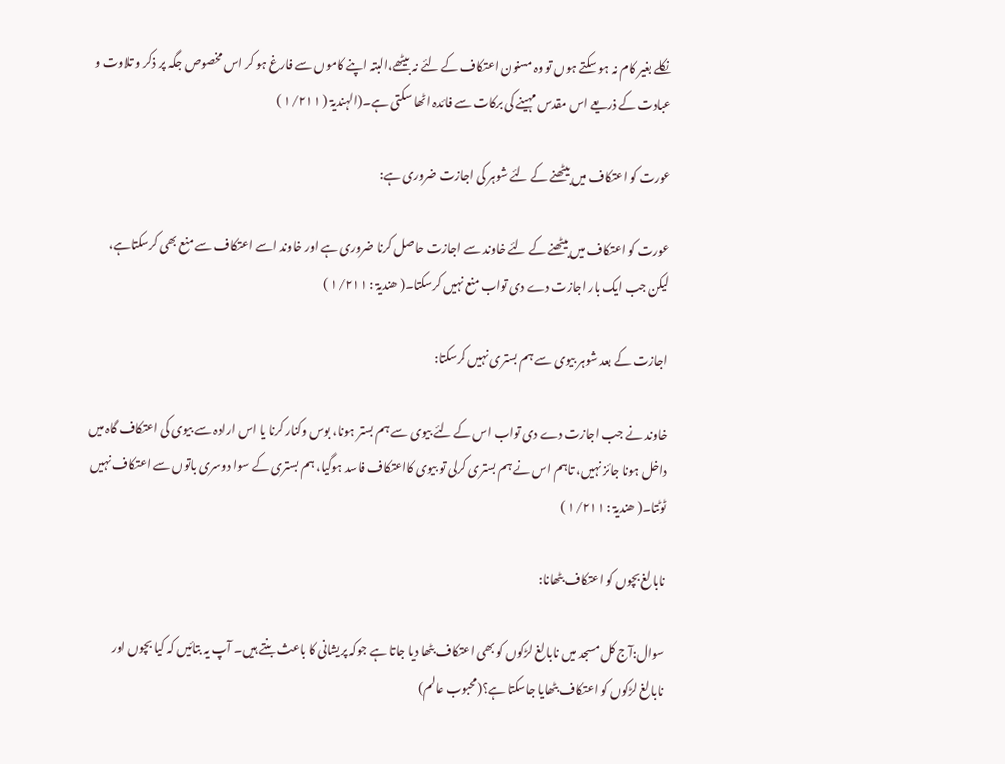نکلے بغیر کام نہ ہو سکتے ہوں تو وہ مسنون اعتکاف کے لئے نہ بیٹھے،البتہ اپنے کاموں سے فارغ ہو کر اس مخصوص جگہ پر ذکر و تلاوت و عبادت کے ذریعے اس مقدس مہینے کی برکات سے فائدہ اٹھا سکتی ہے۔(الہندیۃ ( ۱/۲۱۱ )

عورت کو اعتکاف میں بیٹھنے کے لئے شوہر کی اجازت ضروری ہے:

عورت کو اعتکاف میں بیٹھنے کے لئے خاوند سے اجازت حاصل کرنا ضروری ہے اور خاوند اسے اعتکاف سے منع بھی کرسکتاہے، لیکن جب ایک بار اجازت دے دی تواب منع نہیں کرسکتا۔( ھندیۃ : ۱/۲۱۱ )

اجازت کے بعد شوہر بیوی سے ہم بستری نہیں کرسکتا:

خاوند نے جب اجازت دے دی تواب اس کے لئے بیوی سے ہم بستر ہونا، بوس وکنار کرنا یا اس ارادہ سے بیوی کی اعتکاف گاہ میں داخل ہونا جائز نہیں، تاہم اس نے ہم بستری کرلی تو بیوی کااعتکاف فاسد ہوگیا، ہم بستری کے سوا دوسری باتوں سے اعتکاف نہیں ٹوٹتا۔( ھندیۃ : ۱/۲۱۱ )

نابالغ بچوں کو اعتکاف بٹھانا:

سوال:آج کل مسجد میں نابالغ لڑکوں کو بھی اعتکاف بٹھا دیا جاتا ہے جوکہ پریشانی کا باعث بنتے ہیں۔ آپ یہ بتائیں کہ کیا بچوں اور نابالغ لڑکوں کو اعتکاف بٹھایا جاسکتا ہے؟(محبوب عالم)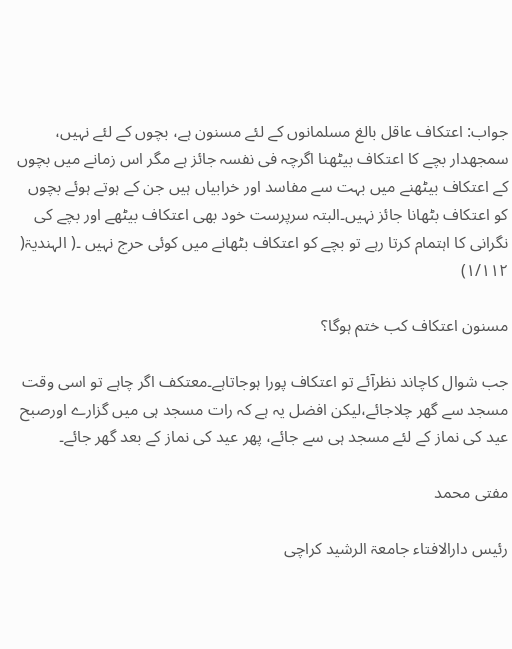جواب: اعتکاف عاقل بالغ مسلمانوں کے لئے مسنون ہے، بچوں کے لئے نہیں، سمجھدار بچے کا اعتکاف بیٹھنا اگرچہ فی نفسہ جائز ہے مگر اس زمانے میں بچوں کے اعتکاف بیٹھنے میں بہت سے مفاسد اور خرابیاں ہیں جن کے ہوتے ہوئے بچوں کو اعتکاف بٹھانا جائز نہیں۔البتہ سرپرست خود بھی اعتکاف بیٹھے اور بچے کی نگرانی کا اہتمام کرتا رہے تو بچے کو اعتکاف بٹھانے میں کوئی حرج نہیں ۔( الہندیۃ( ۱/۱۱۲)

مسنون اعتکاف کب ختم ہوگا؟

جب شوال کاچاند نظرآئے تو اعتکاف پورا ہوجاتاہے۔معتکف اگر چاہے تو اسی وقت مسجد سے گھر چلاجائے،لیکن افضل یہ ہے کہ رات مسجد ہی میں گزارے اورصبح عید کی نماز کے لئے مسجد ہی سے جائے، پھر عید کی نماز کے بعد گھر جائے۔

مفتی محمد

رئیس دارالافتاء جامعۃ الرشید کراچی